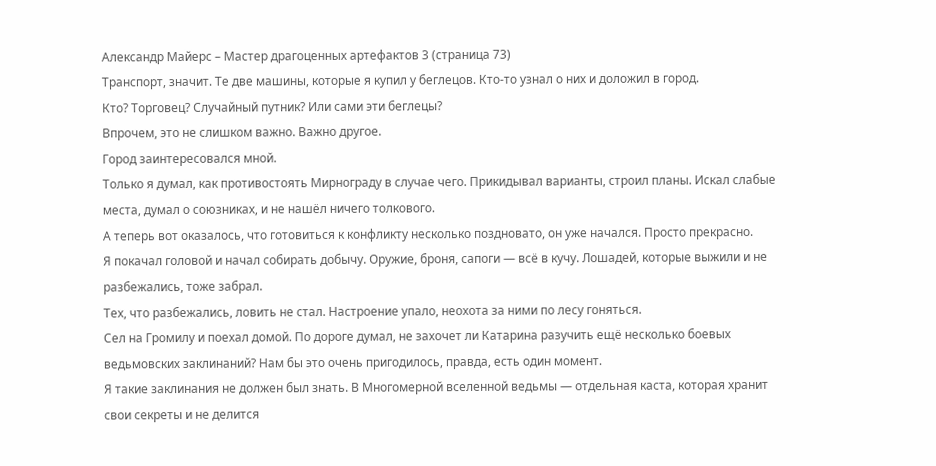Александр Майерс – Мастер драгоценных артефактов 3 (страница 73)
Транспорт, значит. Те две машины, которые я купил у беглецов. Кто-то узнал о них и доложил в город.
Кто? Торговец? Случайный путник? Или сами эти беглецы?
Впрочем, это не слишком важно. Важно другое.
Город заинтересовался мной.
Только я думал, как противостоять Мирнограду в случае чего. Прикидывал варианты, строил планы. Искал слабые места, думал о союзниках, и не нашёл ничего толкового.
А теперь вот оказалось, что готовиться к конфликту несколько поздновато, он уже начался. Просто прекрасно.
Я покачал головой и начал собирать добычу. Оружие, броня, сапоги — всё в кучу. Лошадей, которые выжили и не разбежались, тоже забрал.
Тех, что разбежались, ловить не стал. Настроение упало, неохота за ними по лесу гоняться.
Сел на Громилу и поехал домой. По дороге думал, не захочет ли Катарина разучить ещё несколько боевых ведьмовских заклинаний? Нам бы это очень пригодилось, правда, есть один момент.
Я такие заклинания не должен был знать. В Многомерной вселенной ведьмы — отдельная каста, которая хранит свои секреты и не делится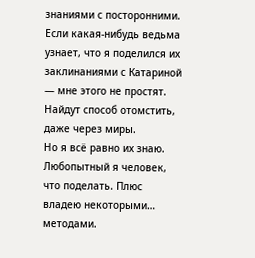знаниями с посторонними.
Если какая-нибудь ведьма узнает, что я поделился их заклинаниями с Катариной — мне этого не простят. Найдут способ отомстить, даже через миры.
Но я всё равно их знаю. Любопытный я человек, что поделать. Плюс владею некоторыми… методами.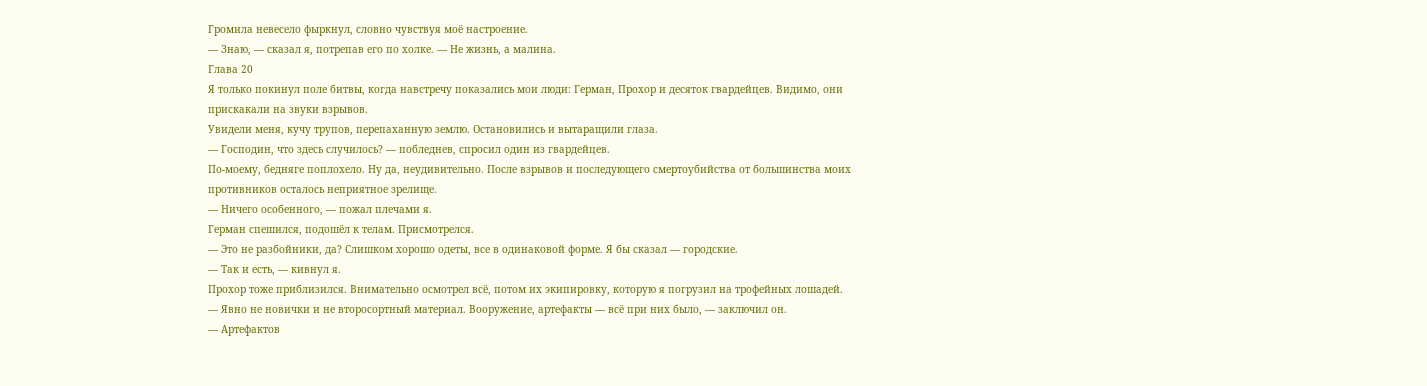Громила невесело фыркнул, словно чувствуя моё настроение.
— Знаю, — сказал я, потрепав его по холке. — Не жизнь, а малина.
Глава 20
Я только покинул поле битвы, когда навстречу показались мои люди: Герман, Прохор и десяток гвардейцев. Видимо, они прискакали на звуки взрывов.
Увидели меня, кучу трупов, перепаханную землю. Остановились и вытаращили глаза.
— Господин, что здесь случилось? — побледнев, спросил один из гвардейцев.
По-моему, бедняге поплохело. Ну да, неудивительно. После взрывов и последующего смертоубийства от большинства моих противников осталось неприятное зрелище.
— Ничего особенного, — пожал плечами я.
Герман спешился, подошёл к телам. Присмотрелся.
— Это не разбойники, да? Слишком хорошо одеты, все в одинаковой форме. Я бы сказал — городские.
— Так и есть, — кивнул я.
Прохор тоже приблизился. Внимательно осмотрел всё, потом их экипировку, которую я погрузил на трофейных лошадей.
— Явно не новички и не второсортный материал. Вооружение, артефакты — всё при них было, — заключил он.
— Артефактов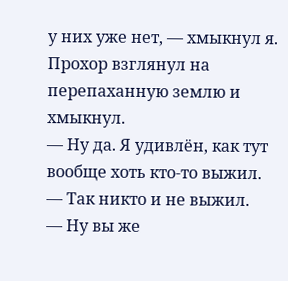у них уже нет, — хмыкнул я.
Прохор взглянул на перепаханную землю и хмыкнул.
— Ну да. Я удивлён, как тут вообще хоть кто-то выжил.
— Так никто и не выжил.
— Ну вы же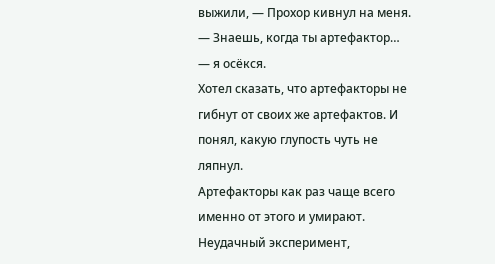выжили, — Прохор кивнул на меня.
— Знаешь, когда ты артефактор… — я осёкся.
Хотел сказать, что артефакторы не гибнут от своих же артефактов. И понял, какую глупость чуть не ляпнул.
Артефакторы как раз чаще всего именно от этого и умирают. Неудачный эксперимент,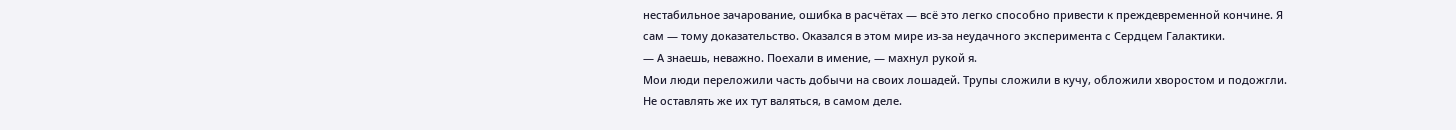нестабильное зачарование, ошибка в расчётах — всё это легко способно привести к преждевременной кончине. Я сам — тому доказательство. Оказался в этом мире из-за неудачного эксперимента с Сердцем Галактики.
— А знаешь, неважно. Поехали в имение, — махнул рукой я.
Мои люди переложили часть добычи на своих лошадей. Трупы сложили в кучу, обложили хворостом и подожгли.
Не оставлять же их тут валяться, в самом деле.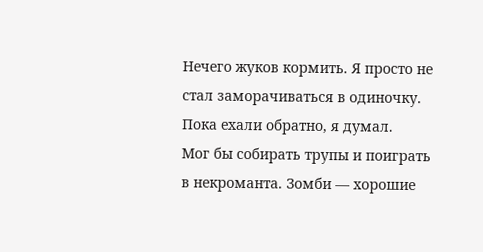Нечего жуков кормить. Я просто не стал заморачиваться в одиночку.
Пока ехали обратно, я думал.
Мог бы собирать трупы и поиграть в некроманта. Зомби — хорошие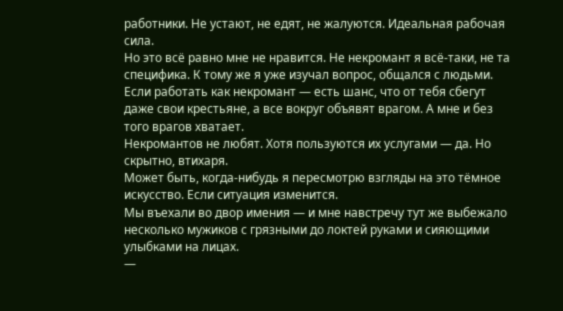работники. Не устают, не едят, не жалуются. Идеальная рабочая сила.
Но это всё равно мне не нравится. Не некромант я всё-таки, не та специфика. К тому же я уже изучал вопрос, общался с людьми. Если работать как некромант — есть шанс, что от тебя сбегут даже свои крестьяне, а все вокруг объявят врагом. А мне и без того врагов хватает.
Некромантов не любят. Хотя пользуются их услугами — да. Но скрытно, втихаря.
Может быть, когда-нибудь я пересмотрю взгляды на это тёмное искусство. Если ситуация изменится.
Мы въехали во двор имения — и мне навстречу тут же выбежало несколько мужиков с грязными до локтей руками и сияющими улыбками на лицах.
—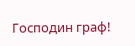Господин граф!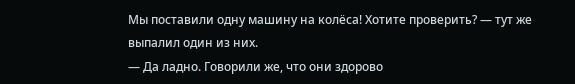Мы поставили одну машину на колёса! Хотите проверить? — тут же выпалил один из них.
— Да ладно. Говорили же, что они здорово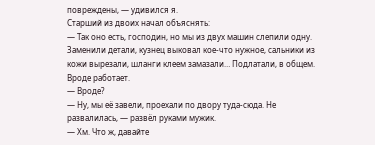повреждены, — удивился я.
Старший из двоих начал объяснять:
— Так оно есть, господин, но мы из двух машин слепили одну. Заменили детали, кузнец выковал кое-что нужное, сальники из кожи вырезали, шланги клеем замазали… Подлатали, в общем. Вроде работает.
— Вроде?
— Ну, мы её завели, проехали по двору туда-сюда. Не развалилась, — развёл руками мужик.
— Хм. Что ж, давайте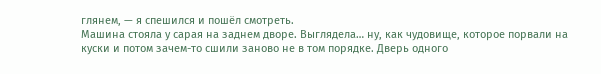глянем, — я спешился и пошёл смотреть.
Машина стояла у сарая на заднем дворе. Выглядела… ну, как чудовище, которое порвали на куски и потом зачем-то сшили заново не в том порядке. Дверь одного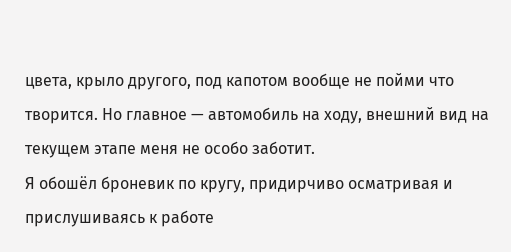цвета, крыло другого, под капотом вообще не пойми что творится. Но главное — автомобиль на ходу, внешний вид на текущем этапе меня не особо заботит.
Я обошёл броневик по кругу, придирчиво осматривая и прислушиваясь к работе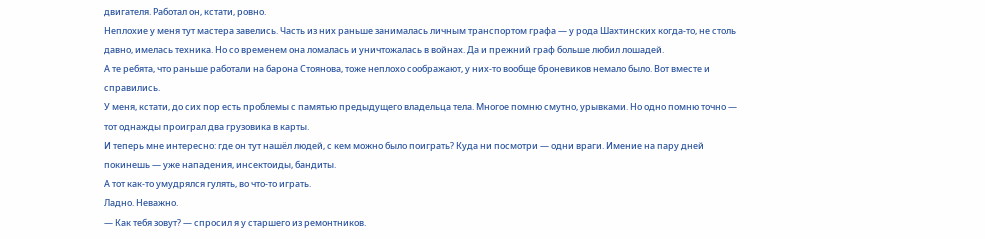двигателя. Работал он, кстати, ровно.
Неплохие у меня тут мастера завелись. Часть из них раньше занималась личным транспортом графа — у рода Шахтинских когда-то, не столь давно, имелась техника. Но со временем она ломалась и уничтожалась в войнах. Да и прежний граф больше любил лошадей.
А те ребята, что раньше работали на барона Стоянова, тоже неплохо соображают, у них-то вообще броневиков немало было. Вот вместе и справились.
У меня, кстати, до сих пор есть проблемы с памятью предыдущего владельца тела. Многое помню смутно, урывками. Но одно помню точно — тот однажды проиграл два грузовика в карты.
И теперь мне интересно: где он тут нашёл людей, с кем можно было поиграть? Куда ни посмотри — одни враги. Имение на пару дней покинешь — уже нападения, инсектоиды, бандиты.
А тот как-то умудрялся гулять, во что-то играть.
Ладно. Неважно.
— Как тебя зовут? — спросил я у старшего из ремонтников.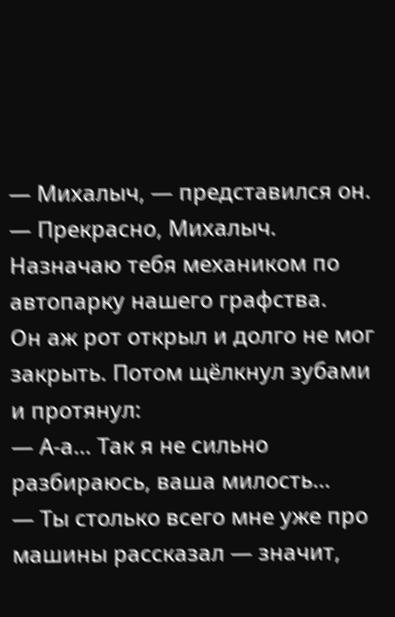— Михалыч, — представился он.
— Прекрасно, Михалыч. Назначаю тебя механиком по автопарку нашего графства.
Он аж рот открыл и долго не мог закрыть. Потом щёлкнул зубами и протянул:
— А-а… Так я не сильно разбираюсь, ваша милость…
— Ты столько всего мне уже про машины рассказал — значит,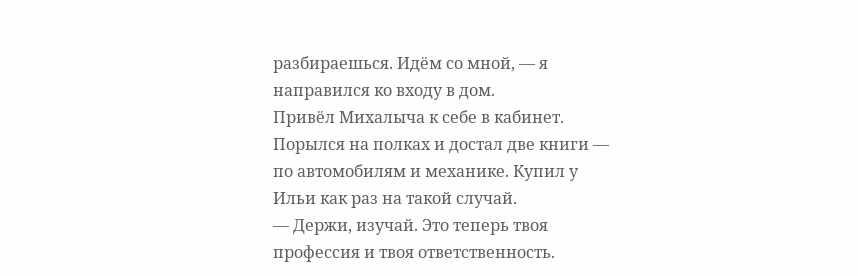разбираешься. Идём со мной, — я направился ко входу в дом.
Привёл Михалыча к себе в кабинет. Порылся на полках и достал две книги — по автомобилям и механике. Купил у Ильи как раз на такой случай.
— Держи, изучай. Это теперь твоя профессия и твоя ответственность.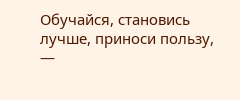Обучайся, становись лучше, приноси пользу, —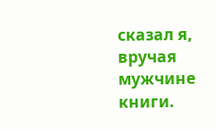сказал я, вручая мужчине книги.